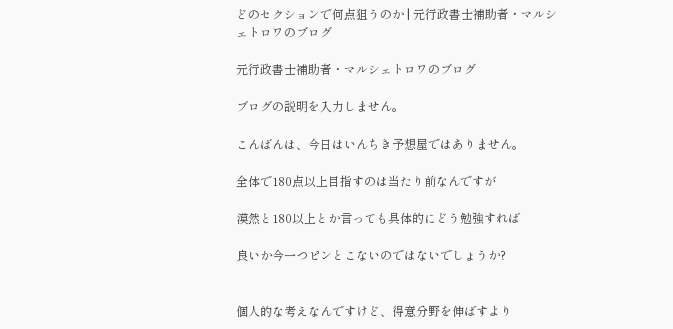どのセクションで何点狙うのか | 元行政書士補助者・マルシェトロワのブログ

元行政書士補助者・マルシェトロワのブログ

ブログの説明を入力しません。

こんばんは、今日はいんちき予想屋ではありません。

全体で180点以上目指すのは当たり前なんですが

漠然と180以上とか言っても具体的にどう勉強すれば

良いか今一つピンとこないのではないでしょうか?


個人的な考えなんですけど、得意分野を伸ばすより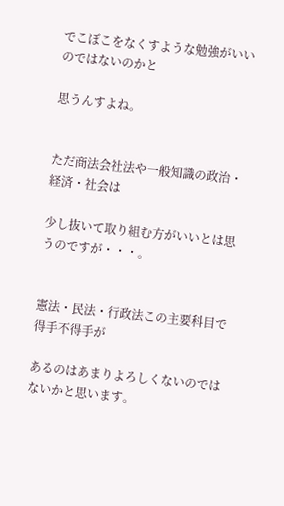でこぼこをなくすような勉強がいいのではないのかと

思うんすよね。


ただ商法会社法や一般知識の政治・経済・社会は

少し抜いて取り組む方がいいとは思うのですが・・・。


憲法・民法・行政法この主要科目で得手不得手が

あるのはあまりよろしくないのではないかと思います。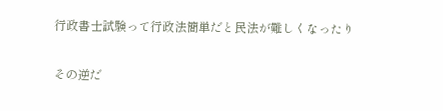行政書士試験って行政法簡単だと民法が難しくなったり

その逆だ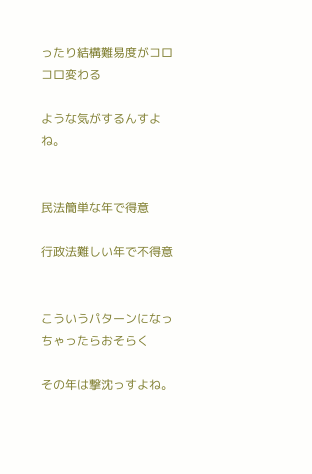ったり結構難易度がコロコロ変わる

ような気がするんすよね。


民法簡単な年で得意

行政法難しい年で不得意


こういうパターンになっちゃったらおそらく

その年は撃沈っすよね。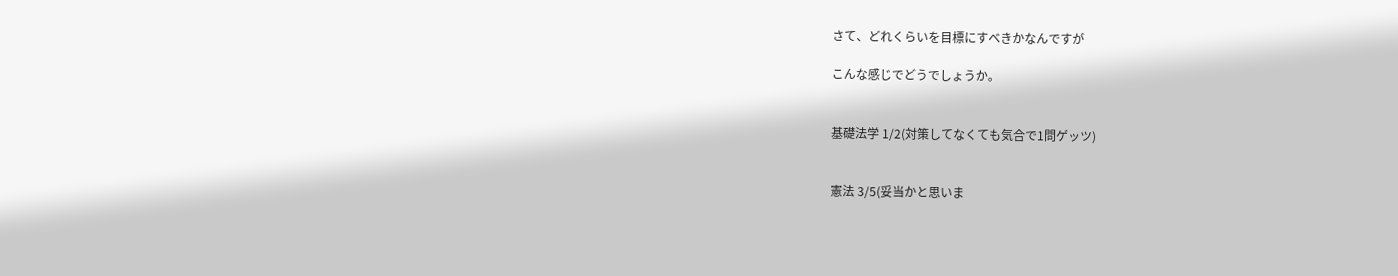さて、どれくらいを目標にすべきかなんですが

こんな感じでどうでしょうか。


基礎法学 1/2(対策してなくても気合で1問ゲッツ)


憲法 3/5(妥当かと思いま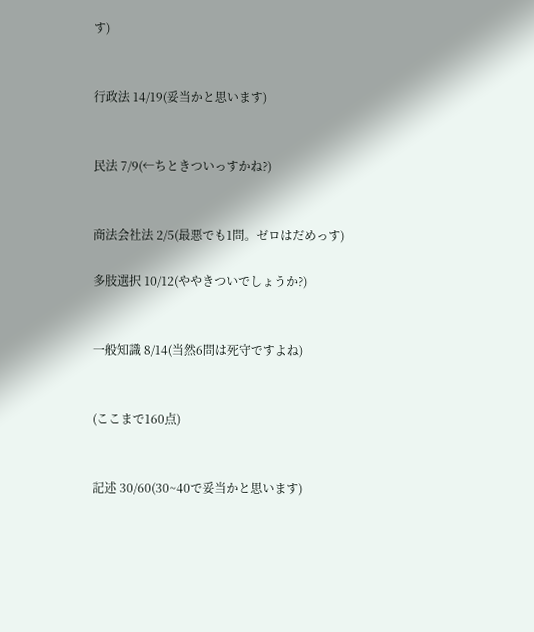す)


行政法 14/19(妥当かと思います)


民法 7/9(←ちときついっすかね?)


商法会社法 2/5(最悪でも1問。ゼロはだめっす)

多肢選択 10/12(ややきついでしょうか?)


一般知識 8/14(当然6問は死守ですよね)


(ここまで160点)


記述 30/60(30~40で妥当かと思います)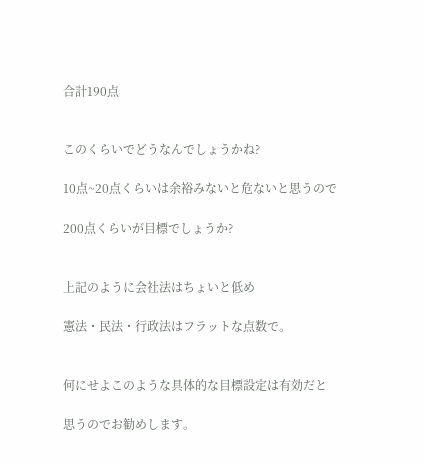合計190点


このくらいでどうなんでしょうかね?

10点~20点くらいは余裕みないと危ないと思うので

200点くらいが目標でしょうか?


上記のように会社法はちょいと低め

憲法・民法・行政法はフラットな点数で。


何にせよこのような具体的な目標設定は有効だと

思うのでお勧めします。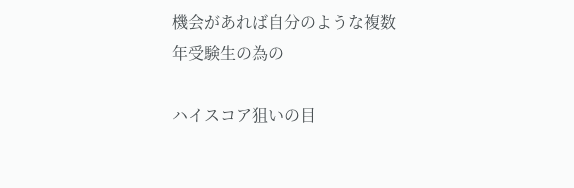機会があれば自分のような複数年受験生の為の

ハイスコア狙いの目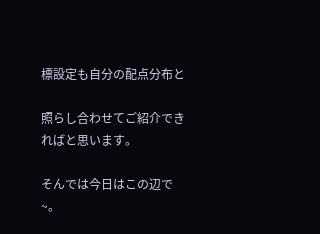標設定も自分の配点分布と

照らし合わせてご紹介できればと思います。

そんでは今日はこの辺で~。